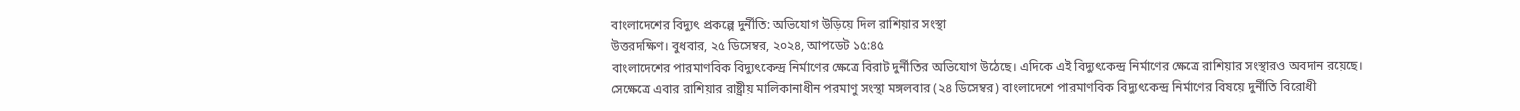বাংলাদেশের বিদ্যুৎ প্রকল্পে দুর্নীতি: অভিযোগ উড়িয়ে দিল রাশিয়ার সংস্থা
উত্তরদক্ষিণ। বুধবার, ২৫ ডিসেম্বর, ২০২৪, আপডেট ১৫:৪৫
বাংলাদেশের পারমাণবিক বিদ্যুৎকেন্দ্র নির্মাণের ক্ষেত্রে বিরাট দুর্নীতির অভিযোগ উঠেছে। এদিকে এই বিদ্যুৎকেন্দ্র নির্মাণের ক্ষেত্রে রাশিয়ার সংস্থারও অবদান রয়েছে। সেক্ষেত্রে এবার রাশিয়ার রাষ্ট্রীয় মালিকানাধীন পরমাণু সংস্থা মঙ্গলবার (২৪ ডিসেম্বর) বাংলাদেশে পারমাণবিক বিদ্যুৎকেন্দ্র নির্মাণের বিষয়ে দুর্নীতি বিরোধী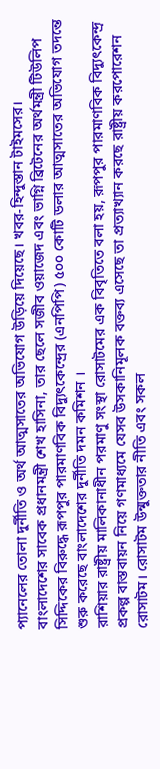প্যানেলের তোলা দুর্নীতি ও অর্থ আত্মসাতের অভিযোগ উড়িয়ে দিয়েছে। খবর-হিন্দুস্তান টাইমসের।
বাংলাদেশের সাবেক প্রধানমন্ত্রী শেখ হাসিনা, তার ছেলে সজীব ওয়াজেদ এবং ভাগ্নি ব্রিটেনের অর্থমন্ত্রী টিউলিপ সিদ্দিকের বিরুদ্ধে রূপপুর পারমাণবিক বিদ্যুৎকেন্দ্রের (এনপিপি) ৫০০ কোটি ডলার আত্মসাতের অভিযোগ তদন্তে শুরু করেছে বাংলাদেশের দুর্নীতি দমন কমিশন ।
রাশিয়ার রাষ্ট্রীয় মালিকানাধীন পরমাণু সংস্থা রোসাটমের এক বিবৃতিতে বলা হয়, রূপপুর পারমাণবিক বিদ্যুৎকেন্দ্র প্রকল্প বাস্তবায়ন নিয়ে গণমাধ্যমে যেসব উসকানিমূলক বক্তব্য এসেছে তা প্রত্যাখ্যান করছে রাষ্ট্রীয় করপোরেশন রোসাটম। রোসাটম উন্মুক্ততার নীতি এবং সকল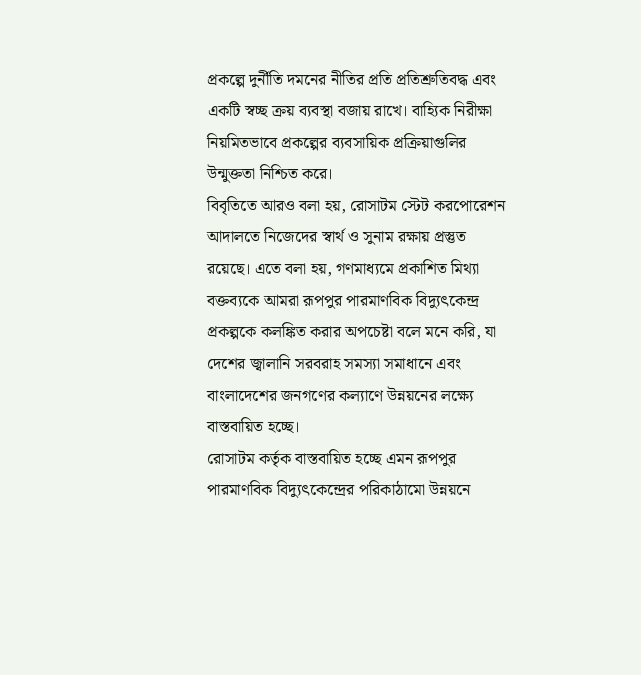প্রকল্পে দুর্নীতি দমনের নীতির প্রতি প্রতিশ্রুতিবদ্ধ এবং একটি স্বচ্ছ ক্রয় ব্যবস্থা বজায় রাখে। বাহ্যিক নিরীক্ষা নিয়মিতভাবে প্রকল্পের ব্যবসায়িক প্রক্রিয়াগুলির উন্মুক্ততা নিশ্চিত করে।
বিবৃতিতে আরও বলা হয়, রোসাটম স্টেট করপোরেশন আদালতে নিজেদের স্বার্থ ও সুনাম রক্ষায় প্রস্তুত রয়েছে। এতে বলা হয়, গণমাধ্যমে প্রকাশিত মিথ্যা বক্তব্যকে আমরা রূপপুর পারমাণবিক বিদ্যুৎকেন্দ্র প্রকল্পকে কলঙ্কিত করার অপচেষ্টা বলে মনে করি, যা দেশের জ্বালানি সরবরাহ সমস্যা সমাধানে এবং বাংলাদেশের জনগণের কল্যাণে উন্নয়নের লক্ষ্যে বাস্তবায়িত হচ্ছে।
রোসাটম কর্তৃক বাস্তবায়িত হচ্ছে এমন রূপপুর পারমাণবিক বিদ্যুৎকেন্দ্রের পরিকাঠামো উন্নয়নে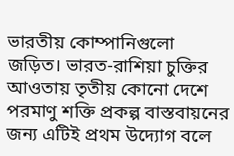ভারতীয় কোম্পানিগুলো জড়িত। ভারত-রাশিয়া চুক্তির আওতায় তৃতীয় কোনো দেশে পরমাণু শক্তি প্রকল্প বাস্তবায়নের জন্য এটিই প্রথম উদ্যোগ বলে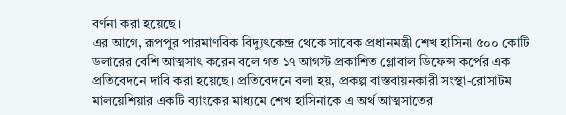বর্ণনা করা হয়েছে।
এর আগে, রূপপুর পারমাণবিক বিদ্যুৎকেন্দ্র থেকে সাবেক প্রধানমন্ত্রী শেখ হাসিনা ৫০০ কোটি ডলারের বেশি আত্মসাৎ করেন বলে গত ১৭ আগস্ট প্রকাশিত গ্লোবাল ডিফেন্স কর্পের এক প্রতিবেদনে দাবি করা হয়েছে। প্রতিবেদনে বলা হয়, প্রকল্প বাস্তবায়নকারী সংস্থা-রোসাটম মালয়েশিয়ার একটি ব্যাংকের মাধ্যমে শেখ হাসিনাকে এ অর্থ আত্মসাতের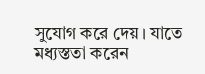সুযোগ করে দেয়। যাতে মধ্যস্ততা করেন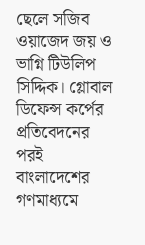ছেলে সজিব ওয়াজেদ জয় ও ভাগ্নি টিউলিপ সিদ্দিক। গ্লোবাল ডিফেন্স কর্পের প্রতিবেদনের পরই বাংলাদেশের গণমাধ্যমে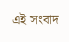এই সংবাদ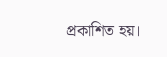প্রকাশিত হয়।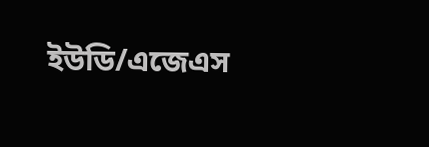ইউডি/এজেএস